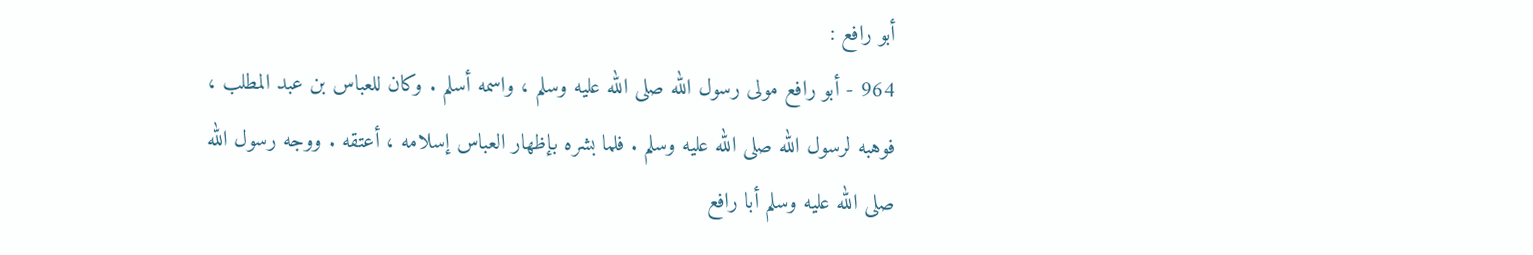أبو رافع :
964 - أبو رافع مولى رسول الله صلى الله عليه وسلم ، واسمه أسلم . وكان للعباس بن عبد المطلب ، فوهبه لرسول الله صلى الله عليه وسلم . فلما بشره بإظهار العباس إسلامه ، أعتقه . ووجه رسول الله صلى الله عليه وسلم أبا رافع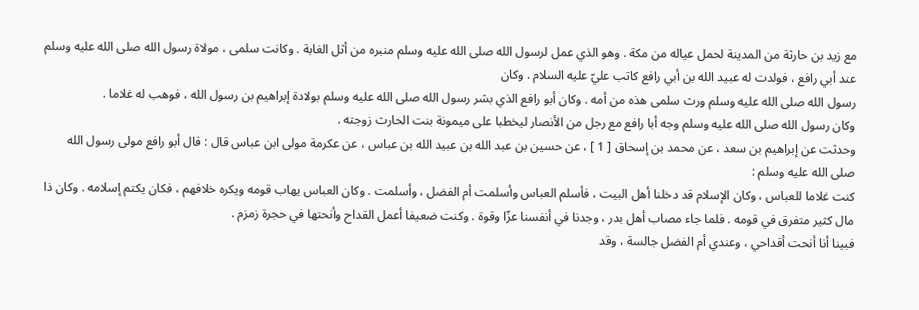مع زيد بن حارثة من المدينة لحمل عياله من مكة . وهو الذي عمل لرسول الله صلى الله عليه وسلم منبره من أثل الغابة . وكانت سلمى ، مولاة رسول الله صلى الله عليه وسلم عند أبي رافع ، فولدت له عبيد الله بن أبي رافع كاتب عليّ عليه السلام . وكان
رسول الله صلى الله عليه وسلم ورث سلمى هذه من أمه . وكان أبو رافع الذي بشر رسول الله صلى الله عليه وسلم بولادة إبراهيم بن رسول الله ، فوهب له غلاما .
وكان رسول الله صلى الله عليه وسلم وجه أبا رافع مع رجل من الأنصار ليخطبا على ميمونة بنت الحارث زوجته .
وحدثت عن إبراهيم بن سعد ، عن محمد بن إسحاق [ 1 ] ، عن حسين بن عبد الله بن عبيد الله بن عباس ، عن عكرمة مولى ابن عباس قال : قال أبو رافع مولى رسول الله صلى الله عليه وسلم :
كنت غلاما للعباس ، وكان الإسلام قد دخلنا أهل البيت ، فأسلم العباس وأسلمت أم الفضل ، وأسلمت . وكان العباس يهاب قومه ويكره خلافهم ، فكان يكتم إسلامه . وكان ذا مال كثير متفرق في قومه . فلما جاء مصاب أهل بدر ، وجدنا في أنفسنا عزّا وقوة . وكنت ضعيفا أعمل القداح وأنحتها في حجرة زمزم .
فبينا أنا أنحت أقداحي ، وعندي أم الفضل جالسة ، وقد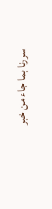سررنا بما جاء من خبر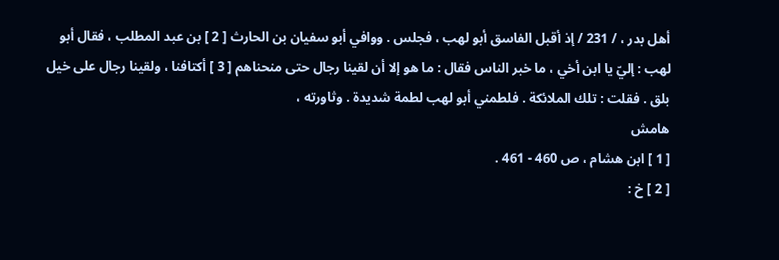أهل بدر ، / 231 / إذ أقبل الفاسق أبو لهب ، فجلس . ووافي أبو سفيان بن الحارث [ 2 ] بن عبد المطلب ، فقال أبو لهب : إليّ يا ابن أخي ، ما خبر الناس فقال : ما هو إلا أن لقينا رجال حتى منحناهم [ 3 ] أكتافنا ، ولقينا رجال على خيل بلق . فقلت : تلك الملائكة . فلطمني أبو لهب لطمة شديدة . وثاورته ،
هامش
[ 1 ] ابن هشام ، ص 460 - 461 .
[ 2 ] خ :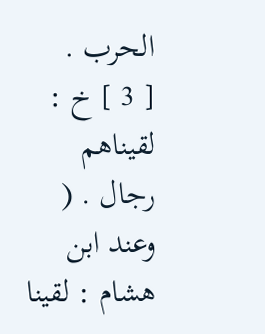الحرب .
[ 3 ] خ : لقيناهم رجال . ( وعند ابن هشام : لقينا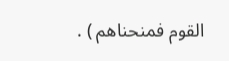القوم فمنحناهم ) .